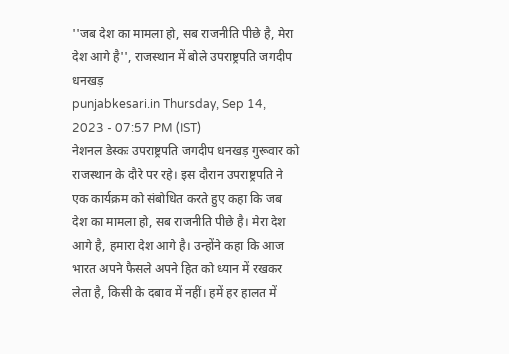''जब देश का मामला हो, सब राजनीति पीछे है, मेरा देश आगे है'', राजस्थान में बोले उपराष्ट्रपति जगदीप धनखड़
punjabkesari.in Thursday, Sep 14, 2023 - 07:57 PM (IST)
नेशनल डेस्कः उपराष्ट्रपति जगदीप धनखड़ गुरूवार को राजस्थान के दौरे पर रहे। इस दौरान उपराष्ट्रपति ने एक कार्यक्रम को संबोधित करते हुए कहा कि जब देश का मामला हो, सब राजनीति पीछे है। मेरा देश आगे है, हमारा देश आगे है। उन्होंने कहा कि आज भारत अपने फैसले अपने हित को ध्यान में रखकर लेता है, किसी के दबाव में नहीं। हमें हर हालत में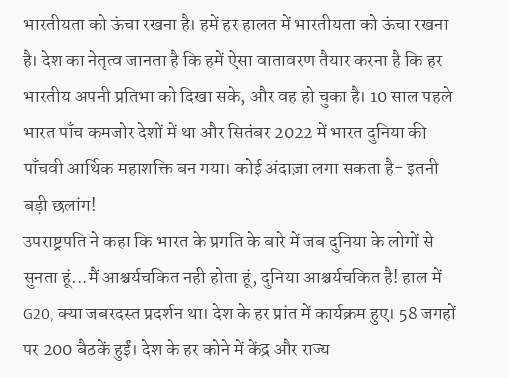भारतीयता को ऊंचा रखना है। हमें हर हालत में भारतीयता को ऊंचा रखना है। देश का नेतृत्व जानता है कि हमें ऐसा वातावरण तैयार करना है कि हर भारतीय अपनी प्रतिभा को दिखा सके, और वह हो चुका है। 10 साल पहले भारत पाँच कमजोर देशों में था और सितंबर 2022 में भारत दुनिया की पाँचवी आर्थिक महाशक्ति बन गया। कोई अंदाज़ा लगा सकता है- इतनी बड़ी छलांग!
उपराष्ट्रपति ने कहा कि भारत के प्रगति के बारे में जब दुनिया के लोगों से सुनता हूं...मैं आश्चर्यचकित नही होता हूं, दुनिया आश्चर्यचकित है! हाल में G20, क्या जबरदस्त प्रदर्शन था। देश के हर प्रांत में कार्यक्रम हुए। 58 जगहों पर 200 बैठकें हुईं। देश के हर कोने में केंद्र और राज्य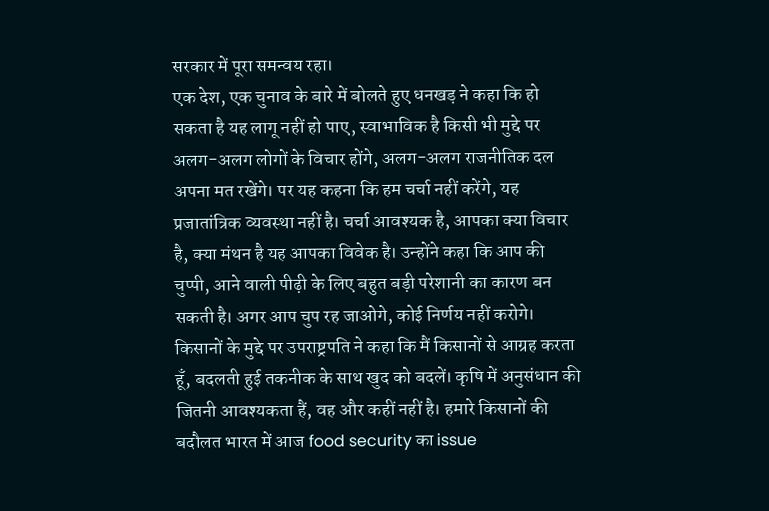सरकार में पूरा समन्वय रहा।
एक देश, एक चुनाव के बारे में बोलते हुए धनखड़ ने कहा कि हो सकता है यह लागू नहीं हो पाए, स्वाभाविक है किसी भी मुद्दे पर अलग-अलग लोगों के विचार होंगे, अलग-अलग राजनीतिक दल अपना मत रखेंगे। पर यह कहना कि हम चर्चा नहीं करेंगे, यह प्रजातांत्रिक व्यवस्था नहीं है। चर्चा आवश्यक है, आपका क्या विचार है, क्या मंथन है यह आपका विवेक है। उन्होंने कहा कि आप की चुप्पी, आने वाली पीढ़ी के लिए बहुत बड़ी परेशानी का कारण बन सकती है। अगर आप चुप रह जाओगे, कोई निर्णय नहीं करोगे।
किसानों के मुद्दे पर उपराष्ट्रपति ने कहा कि मैं किसानों से आग्रह करता हूँ, बदलती हुई तकनीक के साथ खुद को बदलें। कृषि में अनुसंधान की जितनी आवश्यकता हैं, वह और कहीं नहीं है। हमारे किसानों की बदौलत भारत में आज food security का issue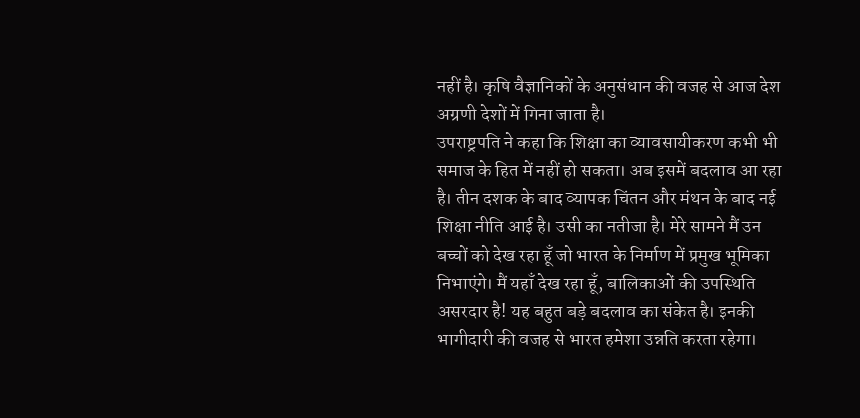नहीं है। कृषि वैज्ञानिकों के अनुसंधान की वजह से आज देश अग्रणी देशों में गिना जाता है।
उपराष्ट्रपति ने कहा कि शिक्षा का व्यावसायीकरण कभी भी समाज के हित में नहीं हो सकता। अब इसमें बदलाव आ रहा है। तीन दशक के बाद व्यापक चिंतन और मंथन के बाद नई शिक्षा नीति आई है। उसी का नतीजा है। मेरे सामने मैं उन बच्चों को देख रहा हूँ जो भारत के निर्माण में प्रमुख भूमिका निभाएंगे। मैं यहाँ देख रहा हूँ, बालिकाओं की उपस्थिति असरदार है! यह बहुत बड़े बदलाव का संकेत है। इनकी भागीदारी की वजह से भारत हमेशा उन्नति करता रहेगा।